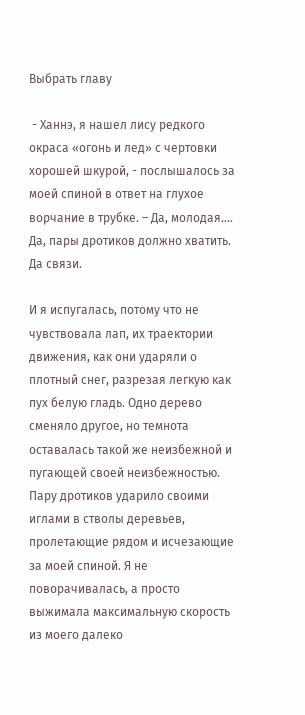Выбрать главу

 - Ханнэ, я нашел лису редкого окраса «огонь и лед» с чертовки хорошей шкурой, - послышалось за моей спиной в ответ на глухое ворчание в трубке. – Да, молодая…. Да, пары дротиков должно хватить. Да связи.

И я испугалась, потому что не чувствовала лап, их траектории движения, как они ударяли о плотный снег, разрезая легкую как пух белую гладь. Одно дерево сменяло другое, но темнота оставалась такой же неизбежной и пугающей своей неизбежностью. Пару дротиков ударило своими иглами в стволы деревьев, пролетающие рядом и исчезающие за моей спиной. Я не поворачивалась, а просто выжимала максимальную скорость из моего далеко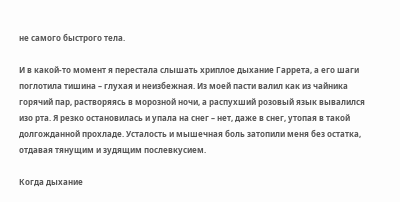не самого быстрого тела.

И в какой-то момент я перестала слышать хриплое дыхание Гаррета, а его шаги поглотила тишина – глухая и неизбежная. Из моей пасти валил как из чайника горячий пар, растворяясь в морозной ночи, а распухший розовый язык вывалился изо рта. Я резко остановилась и упала на снег – нет, даже в снег, утопая в такой долгожданной прохладе. Усталость и мышечная боль затопили меня без остатка, отдавая тянущим и зудящим послевкусием.

Когда дыхание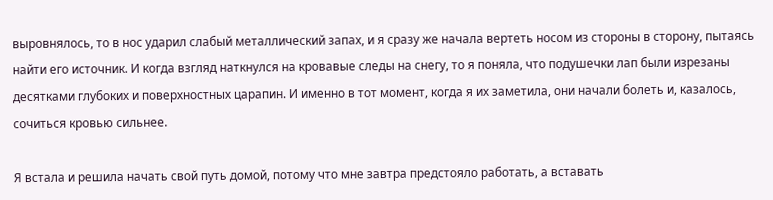выровнялось, то в нос ударил слабый металлический запах, и я сразу же начала вертеть носом из стороны в сторону, пытаясь найти его источник. И когда взгляд наткнулся на кровавые следы на снегу, то я поняла, что подушечки лап были изрезаны десятками глубоких и поверхностных царапин. И именно в тот момент, когда я их заметила, они начали болеть и, казалось, сочиться кровью сильнее.

Я встала и решила начать свой путь домой, потому что мне завтра предстояло работать, а вставать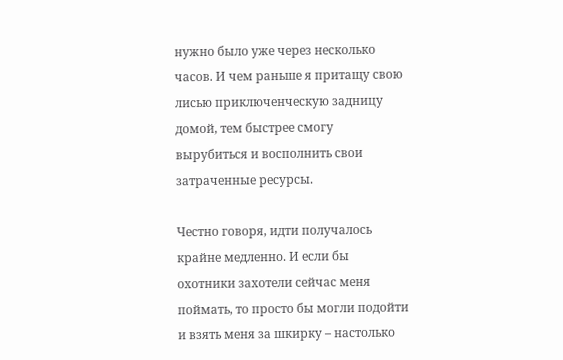нужно было уже через несколько часов. И чем раньше я притащу свою лисью приключенческую задницу домой, тем быстрее смогу вырубиться и восполнить свои затраченные ресурсы.

Честно говоря, идти получалось крайне медленно. И если бы охотники захотели сейчас меня поймать, то просто бы могли подойти и взять меня за шкирку – настолько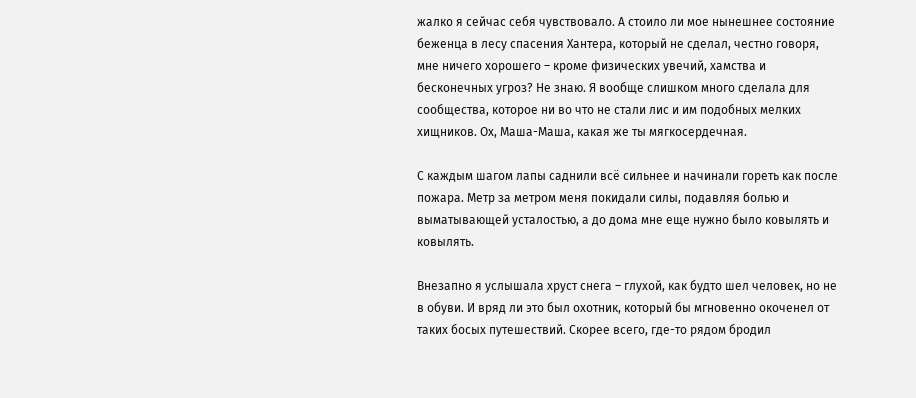жалко я сейчас себя чувствовало. А стоило ли мое нынешнее состояние беженца в лесу спасения Хантера, который не сделал, честно говоря, мне ничего хорошего – кроме физических увечий, хамства и бесконечных угроз? Не знаю. Я вообще слишком много сделала для сообщества, которое ни во что не стали лис и им подобных мелких хищников. Ох, Маша-Маша, какая же ты мягкосердечная.

С каждым шагом лапы саднили всё сильнее и начинали гореть как после пожара. Метр за метром меня покидали силы, подавляя болью и выматывающей усталостью, а до дома мне еще нужно было ковылять и ковылять.

Внезапно я услышала хруст снега – глухой, как будто шел человек, но не в обуви. И вряд ли это был охотник, который бы мгновенно окоченел от таких босых путешествий. Скорее всего, где-то рядом бродил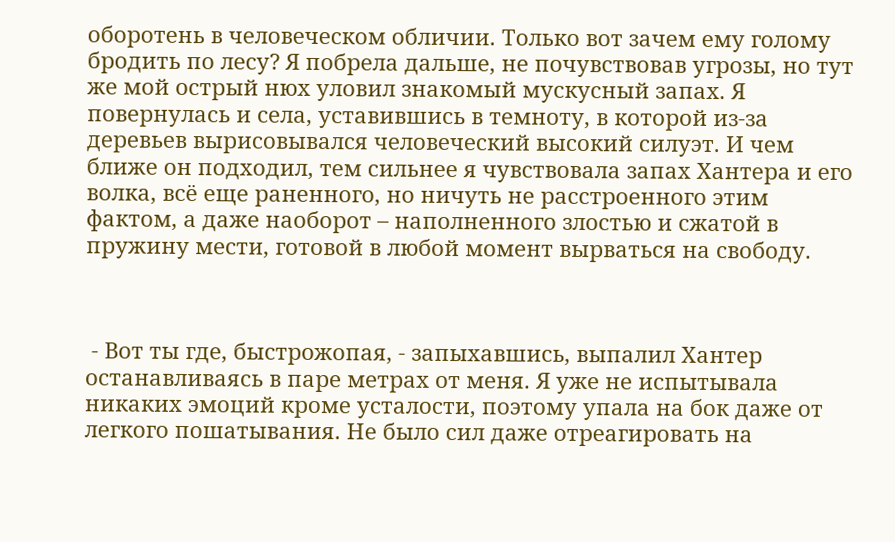оборотень в человеческом обличии. Только вот зачем ему голому бродить по лесу? Я побрела дальше, не почувствовав угрозы, но тут же мой острый нюх уловил знакомый мускусный запах. Я повернулась и села, уставившись в темноту, в которой из-за деревьев вырисовывался человеческий высокий силуэт. И чем ближе он подходил, тем сильнее я чувствовала запах Хантера и его волка, всё еще раненного, но ничуть не расстроенного этим фактом, а даже наоборот – наполненного злостью и сжатой в пружину мести, готовой в любой момент вырваться на свободу.



 - Вот ты где, быстрожопая, - запыхавшись, выпалил Хантер останавливаясь в паре метрах от меня. Я уже не испытывала никаких эмоций кроме усталости, поэтому упала на бок даже от легкого пошатывания. Не было сил даже отреагировать на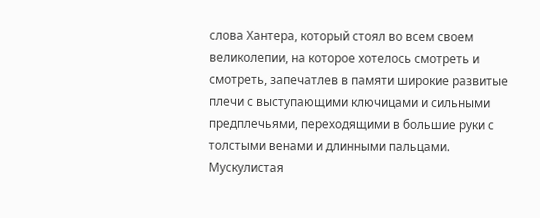слова Хантера, который стоял во всем своем великолепии, на которое хотелось смотреть и смотреть, запечатлев в памяти широкие развитые плечи с выступающими ключицами и сильными предплечьями, переходящими в большие руки с толстыми венами и длинными пальцами. Мускулистая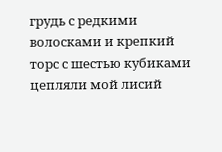грудь с редкими волосками и крепкий торс с шестью кубиками цепляли мой лисий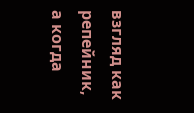взгляд как репейник, а когда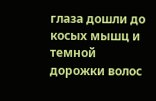глаза дошли до косых мышц и темной дорожки волос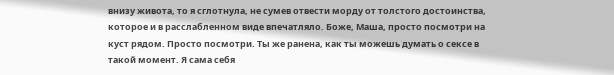внизу живота, то я сглотнула, не сумев отвести морду от толстого достоинства, которое и в расслабленном виде впечатляло. Боже, Маша, просто посмотри на куст рядом. Просто посмотри. Ты же ранена, как ты можешь думать о сексе в такой момент. Я сама себя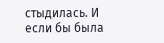стыдилась. И если бы была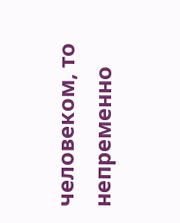человеком, то непременно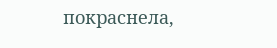покраснела,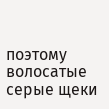поэтому волосатые серые щеки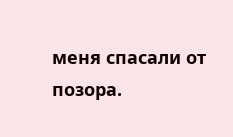меня спасали от позора.